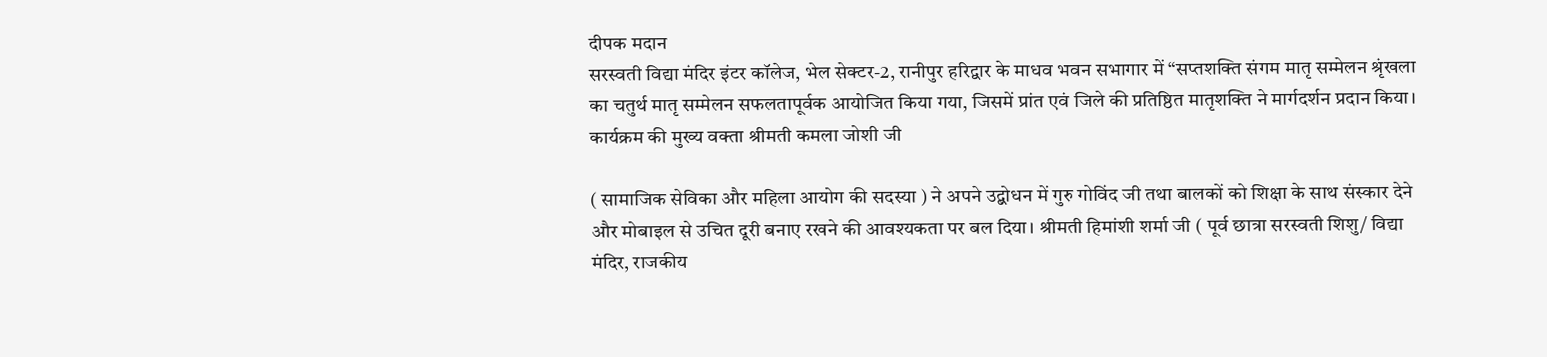दीपक मदान
सरस्वती विद्या मंदिर इंटर कॉलेज, भेल सेक्टर-2, रानीपुर हरिद्वार के माधव भवन सभागार में “सप्तशक्ति संगम मातृ सम्मेलन श्रृंखला का चतुर्थ मातृ सम्मेलन सफलतापूर्वक आयोजित किया गया, जिसमें प्रांत एवं जिले की प्रतिष्ठित मातृशक्ति ने मार्गदर्शन प्रदान किया। कार्यक्रम की मुख्य वक्ता श्रीमती कमला जोशी जी

( सामाजिक सेविका और महिला आयोग की सदस्या ) ने अपने उद्बोधन में गुरु गोविंद जी तथा बालकों को शिक्षा के साथ संस्कार देने और मोबाइल से उचित दूरी बनाए रखने की आवश्यकता पर बल दिया। श्रीमती हिमांशी शर्मा जी ( पूर्व छात्रा सरस्वती शिशु/ विद्या मंदिर, राजकीय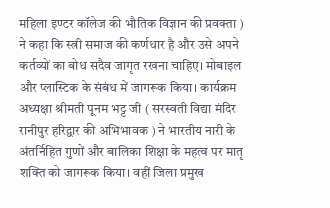महिला इण्टर कॉलेज की भौतिक विज्ञान की प्रवक्ता ) ने कहा कि स्त्री समाज की कर्णधार है और उसे अपने कर्तव्यों का बोध सदैव जागृत रखना चाहिए। मोबाइल और प्लास्टिक के संबंध में जागरूक किया। कार्यक्रम अध्यक्षा श्रीमती पूनम भट्ट जी ( सरस्वती विद्या मंदिर रानीपुर हरिद्वार की अभिभावक ) ने भारतीय नारी के अंतर्निहित गुणों और बालिका शिक्षा के महत्व पर मातृ शक्ति को जागरूक किया। वहीं जिला प्रमुख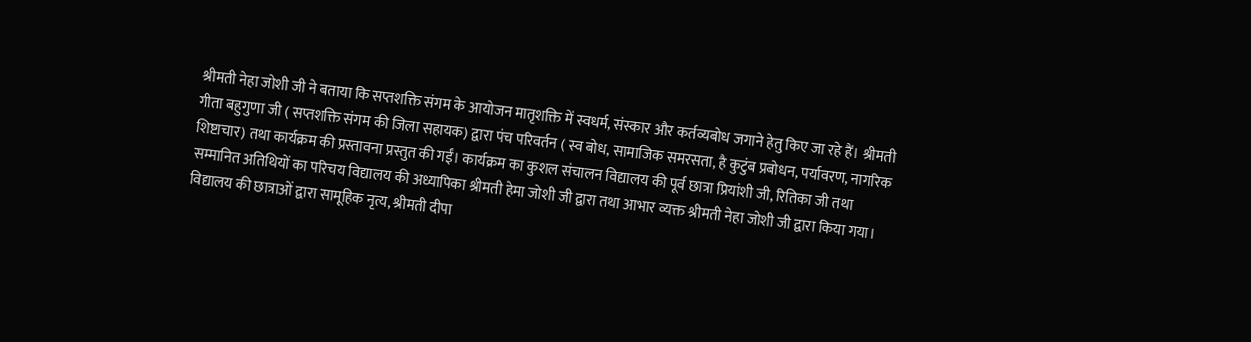श्रीमती नेहा जोशी जी ने बताया कि सप्तशक्ति संगम के आयोजन मातृशक्ति में स्वधर्म, संस्कार और कर्तव्यबोध जगाने हेतु किए जा रहे हैं। श्रीमती गीता बहुगुणा जी ( सप्तशक्ति संगम की जिला सहायक) द्वारा पंच परिवर्तन ( स्व बोध, सामाजिक समरसता, है कुटुंब प्रबोधन, पर्यावरण, नागरिक शिष्टाचार) तथा कार्यक्रम की प्रस्तावना प्रस्तुत की गईं। कार्यक्रम का कुशल संचालन विद्यालय की पूर्व छात्रा प्रियांशी जी, रितिका जी तथा सम्मानित अतिथियों का परिचय विद्यालय की अध्यापिका श्रीमती हेमा जोशी जी द्वारा तथा आभार व्यक्त श्रीमती नेहा जोशी जी द्वारा किया गया। विद्यालय की छात्राओं द्वारा सामूहिक नृत्य, श्रीमती दीपा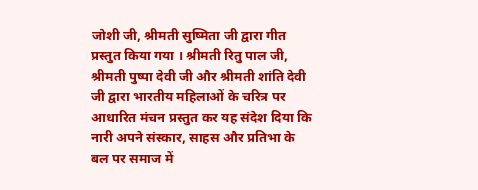जोशी जी, श्रीमती सुष्मिता जी द्वारा गीत प्रस्तुत किया गया । श्रीमती रितु पाल जी, श्रीमती पुष्पा देवी जी और श्रीमती शांति देवी जी द्वारा भारतीय महिलाओं के चरित्र पर आधारित मंचन प्रस्तुत कर यह संदेश दिया कि नारी अपने संस्कार, साहस और प्रतिभा के बल पर समाज में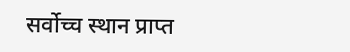सर्वोच्च स्थान प्राप्त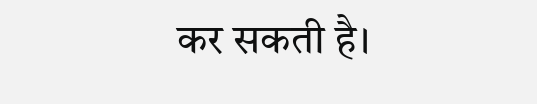कर सकती है।